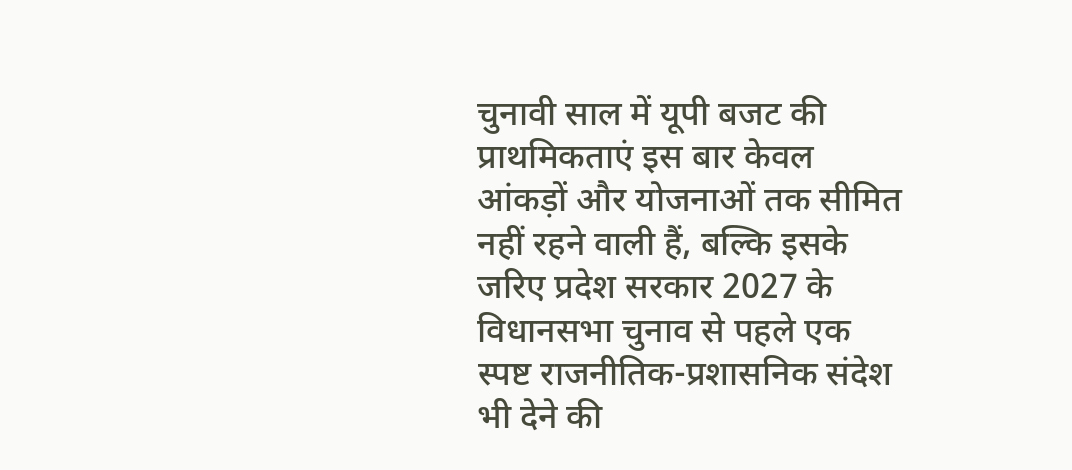चुनावी साल में यूपी बजट की प्राथमिकताएं इस बार केवल आंकड़ों और योजनाओं तक सीमित नहीं रहने वाली हैं, बल्कि इसके जरिए प्रदेश सरकार 2027 के विधानसभा चुनाव से पहले एक स्पष्ट राजनीतिक-प्रशासनिक संदेश भी देने की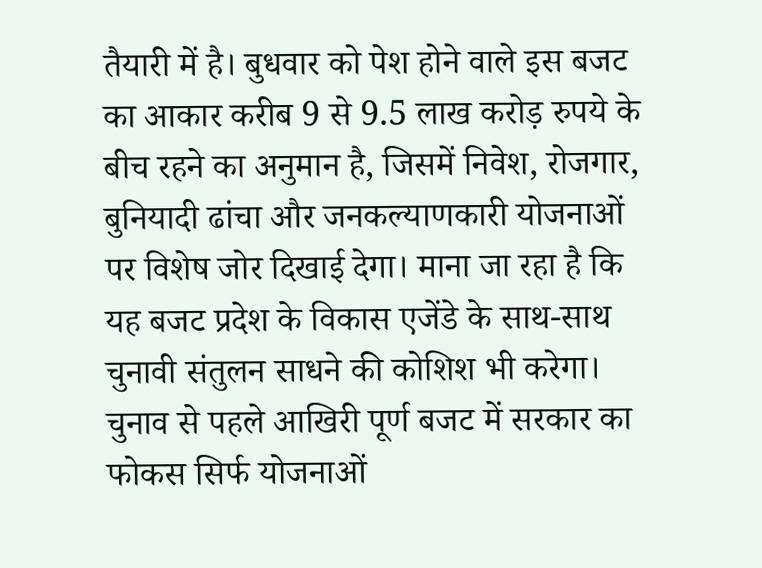तैयारी में है। बुधवार को पेश होने वाले इस बजट का आकार करीब 9 से 9.5 लाख करोड़ रुपये के बीच रहने का अनुमान है, जिसमें निवेश, रोजगार, बुनियादी ढांचा और जनकल्याणकारी योजनाओं पर विशेष जोर दिखाई देगा। माना जा रहा है कि यह बजट प्रदेश के विकास एजेंडे के साथ-साथ चुनावी संतुलन साधने की कोशिश भी करेगा।
चुनाव से पहले आखिरी पूर्ण बजट में सरकार का फोकस सिर्फ योजनाओं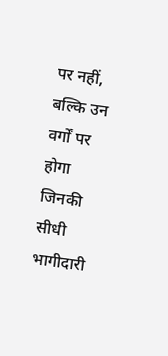पर नहीं, बल्कि उन वर्गों पर होगा जिनकी सीधी भागीदारी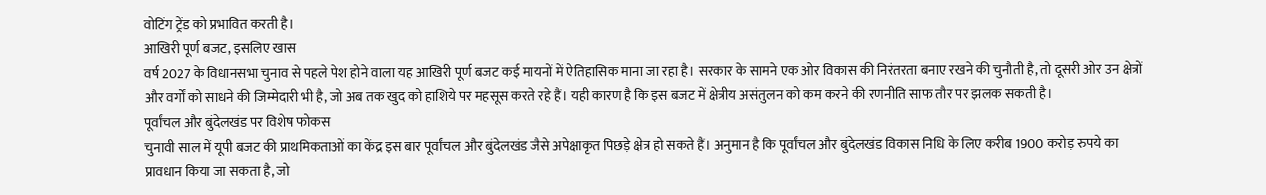वोटिंग ट्रेंड को प्रभावित करती है।
आखिरी पूर्ण बजट, इसलिए खास
वर्ष 2027 के विधानसभा चुनाव से पहले पेश होने वाला यह आखिरी पूर्ण बजट कई मायनों में ऐतिहासिक माना जा रहा है। सरकार के सामने एक ओर विकास की निरंतरता बनाए रखने की चुनौती है, तो दूसरी ओर उन क्षेत्रों और वर्गों को साधने की जिम्मेदारी भी है, जो अब तक खुद को हाशिये पर महसूस करते रहे हैं। यही कारण है कि इस बजट में क्षेत्रीय असंतुलन को कम करने की रणनीति साफ तौर पर झलक सकती है।
पूर्वांचल और बुंदेलखंड पर विशेष फोकस
चुनावी साल में यूपी बजट की प्राथमिकताओं का केंद्र इस बार पूर्वांचल और बुंदेलखंड जैसे अपेक्षाकृत पिछड़े क्षेत्र हो सकते हैं। अनुमान है कि पूर्वांचल और बुंदेलखंड विकास निधि के लिए करीब 1900 करोड़ रुपये का प्रावधान किया जा सकता है, जो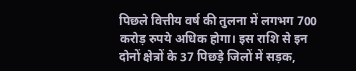पिछले वित्तीय वर्ष की तुलना में लगभग 700 करोड़ रुपये अधिक होगा। इस राशि से इन दोनों क्षेत्रों के 37 पिछड़े जिलों में सड़क,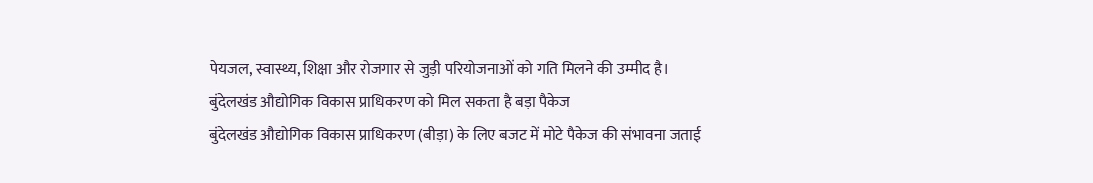पेयजल, स्वास्थ्य, शिक्षा और रोजगार से जुड़ी परियोजनाओं को गति मिलने की उम्मीद है।
बुंदेलखंड औद्योगिक विकास प्राधिकरण को मिल सकता है बड़ा पैकेज
बुंदेलखंड औद्योगिक विकास प्राधिकरण (बीड़ा) के लिए बजट में मोटे पैकेज की संभावना जताई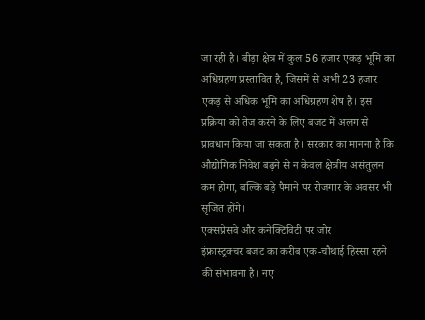जा रही है। बीड़ा क्षेत्र में कुल 56 हजार एकड़ भूमि का अधिग्रहण प्रस्तावित है, जिसमें से अभी 23 हजार एकड़ से अधिक भूमि का अधिग्रहण शेष है। इस प्रक्रिया को तेज करने के लिए बजट में अलग से प्रावधान किया जा सकता है। सरकार का मानना है कि औद्योगिक निवेश बढ़ने से न केवल क्षेत्रीय असंतुलन कम होगा, बल्कि बड़े पैमाने पर रोजगार के अवसर भी सृजित होंगे।
एक्सप्रेसवे और कनेक्टिविटी पर जोर
इंफ्रास्ट्रक्चर बजट का करीब एक-चौथाई हिस्सा रहने की संभावना है। नए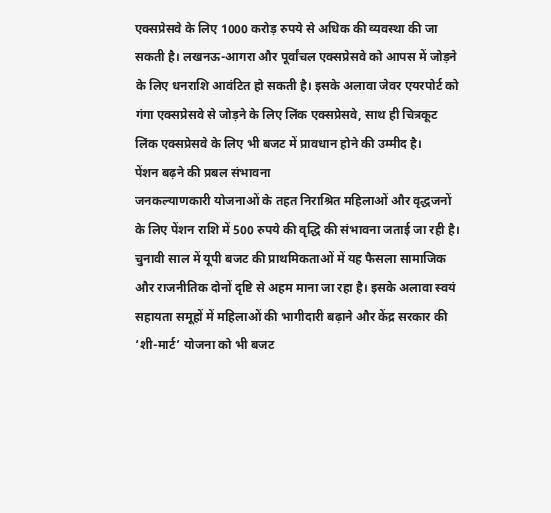एक्सप्रेसवे के लिए 1000 करोड़ रुपये से अधिक की व्यवस्था की जा सकती है। लखनऊ-आगरा और पूर्वांचल एक्सप्रेसवे को आपस में जोड़ने के लिए धनराशि आवंटित हो सकती है। इसके अलावा जेवर एयरपोर्ट को गंगा एक्सप्रेसवे से जोड़ने के लिए लिंक एक्सप्रेसवे, साथ ही चित्रकूट लिंक एक्सप्रेसवे के लिए भी बजट में प्रावधान होने की उम्मीद है।
पेंशन बढ़ने की प्रबल संभावना
जनकल्याणकारी योजनाओं के तहत निराश्रित महिलाओं और वृद्धजनों के लिए पेंशन राशि में 500 रुपये की वृद्धि की संभावना जताई जा रही है। चुनावी साल में यूपी बजट की प्राथमिकताओं में यह फैसला सामाजिक और राजनीतिक दोनों दृष्टि से अहम माना जा रहा है। इसके अलावा स्वयं सहायता समूहों में महिलाओं की भागीदारी बढ़ाने और केंद्र सरकार की ‘शी-मार्ट’ योजना को भी बजट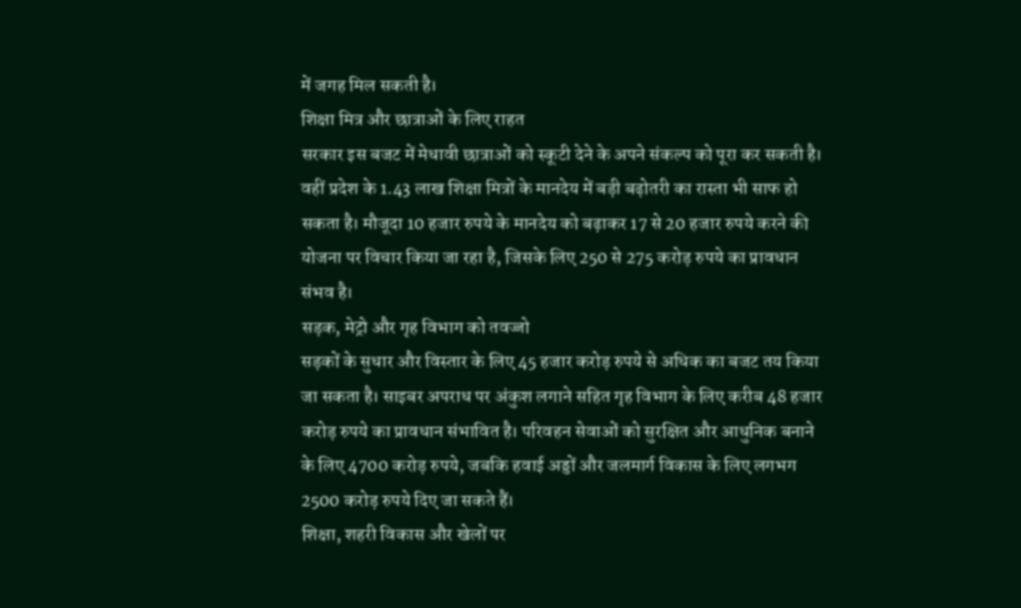में जगह मिल सकती है।
शिक्षा मित्र और छात्राओं के लिए राहत
सरकार इस बजट में मेधावी छात्राओं को स्कूटी देने के अपने संकल्प को पूरा कर सकती है। वहीं प्रदेश के 1.43 लाख शिक्षा मित्रों के मानदेय में बड़ी बढ़ोतरी का रास्ता भी साफ हो सकता है। मौजूदा 10 हजार रुपये के मानदेय को बढ़ाकर 17 से 20 हजार रुपये करने की योजना पर विचार किया जा रहा है, जिसके लिए 250 से 275 करोड़ रुपये का प्रावधान संभव है।
सड़क, मेट्रो और गृह विभाग को तवज्जो
सड़कों के सुधार और विस्तार के लिए 45 हजार करोड़ रुपये से अधिक का बजट तय किया जा सकता है। साइबर अपराध पर अंकुश लगाने सहित गृह विभाग के लिए करीब 48 हजार करोड़ रुपये का प्रावधान संभावित है। परिवहन सेवाओं को सुरक्षित और आधुनिक बनाने के लिए 4700 करोड़ रुपये, जबकि हवाई अड्डों और जलमार्ग विकास के लिए लगभग 2500 करोड़ रुपये दिए जा सकते हैं।
शिक्षा, शहरी विकास और खेलों पर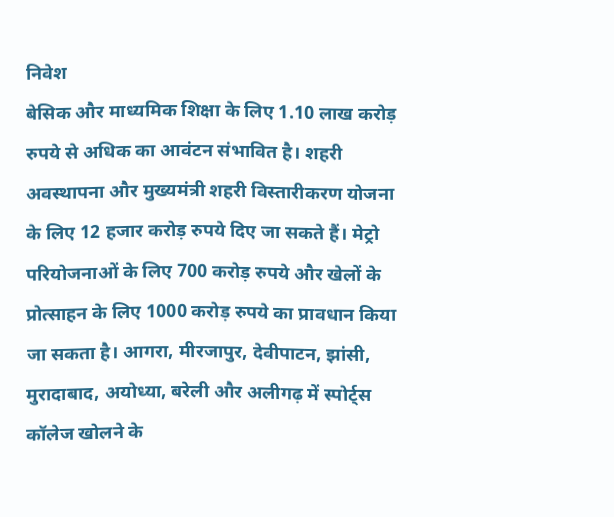निवेश
बेसिक और माध्यमिक शिक्षा के लिए 1.10 लाख करोड़ रुपये से अधिक का आवंटन संभावित है। शहरी अवस्थापना और मुख्यमंत्री शहरी विस्तारीकरण योजना के लिए 12 हजार करोड़ रुपये दिए जा सकते हैं। मेट्रो परियोजनाओं के लिए 700 करोड़ रुपये और खेलों के प्रोत्साहन के लिए 1000 करोड़ रुपये का प्रावधान किया जा सकता है। आगरा, मीरजापुर, देवीपाटन, झांसी, मुरादाबाद, अयोध्या, बरेली और अलीगढ़ में स्पोर्ट्स कॉलेज खोलने के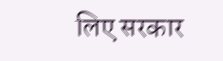लिए सरकार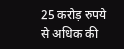25 करोड़ रुपये से अधिक की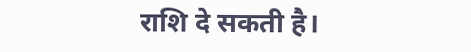राशि दे सकती है।